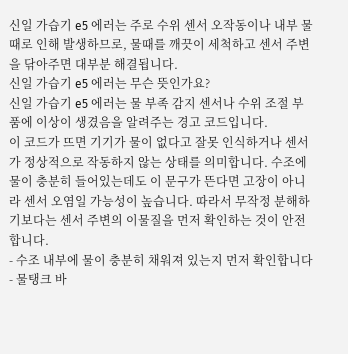신일 가습기 e5 에러는 주로 수위 센서 오작동이나 내부 물때로 인해 발생하므로, 물때를 깨끗이 세척하고 센서 주변을 닦아주면 대부분 해결됩니다.
신일 가습기 e5 에러는 무슨 뜻인가요?
신일 가습기 e5 에러는 물 부족 감지 센서나 수위 조절 부품에 이상이 생겼음을 알려주는 경고 코드입니다.
이 코드가 뜨면 기기가 물이 없다고 잘못 인식하거나 센서가 정상적으로 작동하지 않는 상태를 의미합니다. 수조에 물이 충분히 들어있는데도 이 문구가 뜬다면 고장이 아니라 센서 오염일 가능성이 높습니다. 따라서 무작정 분해하기보다는 센서 주변의 이물질을 먼저 확인하는 것이 안전합니다.
- 수조 내부에 물이 충분히 채워져 있는지 먼저 확인합니다
- 물탱크 바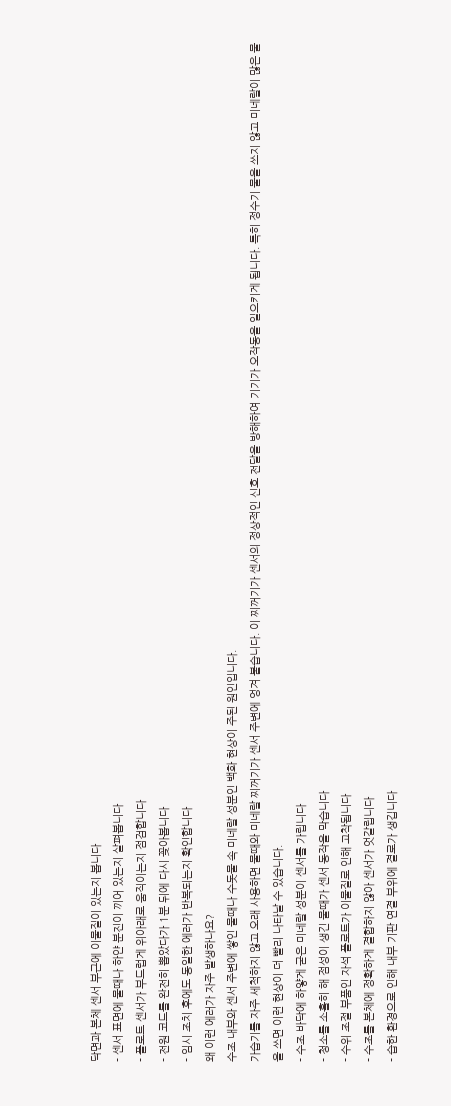닥면과 본체 센서 부근에 이물질이 있는지 봅니다
- 센서 표면에 물때나 하얀 분진이 끼어 있는지 살펴봅니다
- 플로트 센서가 부드럽게 위아래로 움직이는지 점검합니다
- 전원 코드를 완전히 뽑았다가 1분 뒤에 다시 꽂아봅니다
- 임시 조치 후에도 동일한 에러가 반복되는지 확인합니다
왜 이런 에러가 자주 발생하나요?
수조 내부와 센서 주변에 쌓인 물때나 수돗물 속 미네랄 성분인 백화 현상이 주된 원인입니다.
가습기를 자주 세척하지 않고 오래 사용하면 물때와 미네랄 찌꺼기가 센서 주변에 엉겨 붙습니다. 이 찌꺼기가 센서의 정상적인 신호 전달을 방해하여 기기가 오작동을 일으키게 됩니다. 특히 정수기 물을 쓰지 않고 미네랄이 많은 물을 쓰면 이런 현상이 더 빨리 나타날 수 있습니다.
- 수조 바닥에 하얗게 굳은 미네랄 성분이 센서를 가립니다
- 청소를 소홀히 해 점성이 생긴 물때가 센서 동작을 막습니다
- 수위 조절 부품인 자석 플로트가 이물질로 인해 고착됩니다
- 수조를 본체에 정확하게 결합하지 않아 센서가 엇갈립니다
- 습한 환경으로 인해 내부 기판 연결 부위에 결로가 생깁니다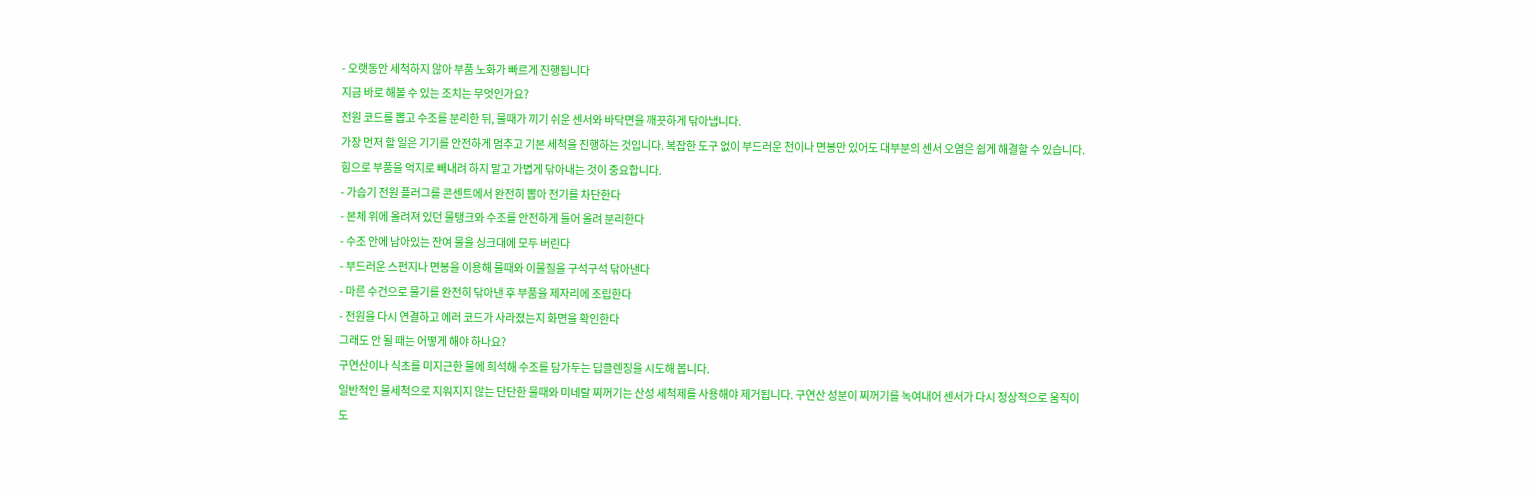- 오랫동안 세척하지 않아 부품 노화가 빠르게 진행됩니다
지금 바로 해볼 수 있는 조치는 무엇인가요?
전원 코드를 뽑고 수조를 분리한 뒤, 물때가 끼기 쉬운 센서와 바닥면을 깨끗하게 닦아냅니다.
가장 먼저 할 일은 기기를 안전하게 멈추고 기본 세척을 진행하는 것입니다. 복잡한 도구 없이 부드러운 천이나 면봉만 있어도 대부분의 센서 오염은 쉽게 해결할 수 있습니다. 힘으로 부품을 억지로 빼내려 하지 말고 가볍게 닦아내는 것이 중요합니다.
- 가습기 전원 플러그를 콘센트에서 완전히 뽑아 전기를 차단한다
- 본체 위에 올려져 있던 물탱크와 수조를 안전하게 들어 올려 분리한다
- 수조 안에 남아있는 잔여 물을 싱크대에 모두 버린다
- 부드러운 스펀지나 면봉을 이용해 물때와 이물질을 구석구석 닦아낸다
- 마른 수건으로 물기를 완전히 닦아낸 후 부품을 제자리에 조립한다
- 전원을 다시 연결하고 에러 코드가 사라졌는지 화면을 확인한다
그래도 안 될 때는 어떻게 해야 하나요?
구연산이나 식초를 미지근한 물에 희석해 수조를 담가두는 딥클렌징을 시도해 봅니다.
일반적인 물세척으로 지워지지 않는 단단한 물때와 미네랄 찌꺼기는 산성 세척제를 사용해야 제거됩니다. 구연산 성분이 찌꺼기를 녹여내어 센서가 다시 정상적으로 움직이도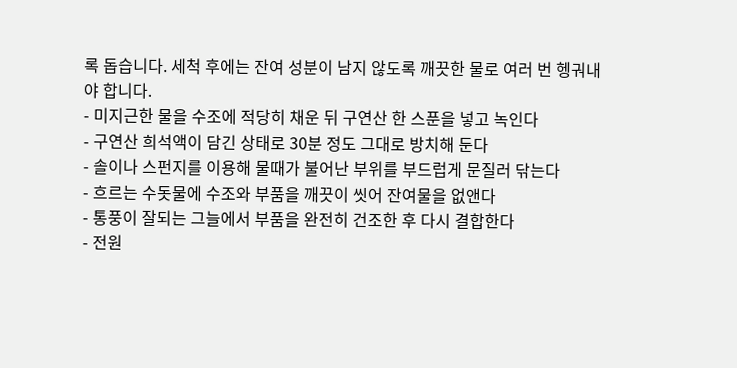록 돕습니다. 세척 후에는 잔여 성분이 남지 않도록 깨끗한 물로 여러 번 헹궈내야 합니다.
- 미지근한 물을 수조에 적당히 채운 뒤 구연산 한 스푼을 넣고 녹인다
- 구연산 희석액이 담긴 상태로 30분 정도 그대로 방치해 둔다
- 솔이나 스펀지를 이용해 물때가 불어난 부위를 부드럽게 문질러 닦는다
- 흐르는 수돗물에 수조와 부품을 깨끗이 씻어 잔여물을 없앤다
- 통풍이 잘되는 그늘에서 부품을 완전히 건조한 후 다시 결합한다
- 전원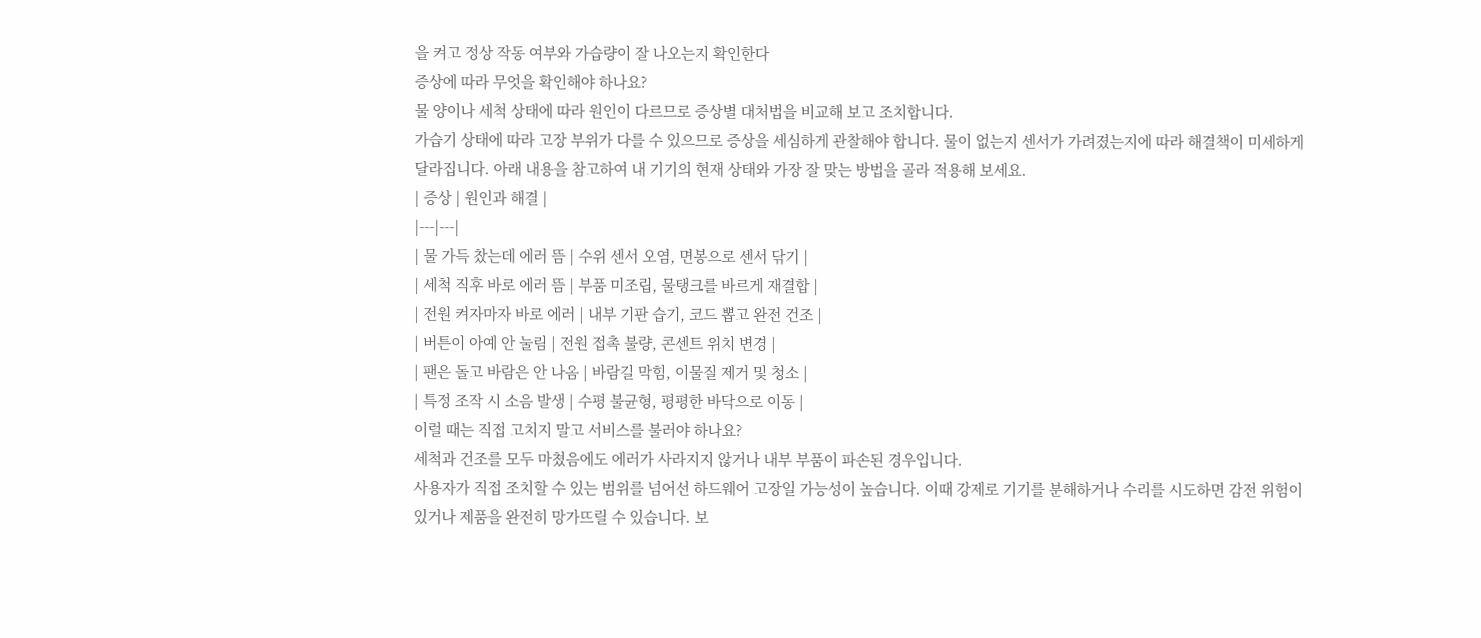을 켜고 정상 작동 여부와 가습량이 잘 나오는지 확인한다
증상에 따라 무엇을 확인해야 하나요?
물 양이나 세척 상태에 따라 원인이 다르므로 증상별 대처법을 비교해 보고 조치합니다.
가습기 상태에 따라 고장 부위가 다를 수 있으므로 증상을 세심하게 관찰해야 합니다. 물이 없는지 센서가 가려졌는지에 따라 해결책이 미세하게 달라집니다. 아래 내용을 참고하여 내 기기의 현재 상태와 가장 잘 맞는 방법을 골라 적용해 보세요.
| 증상 | 원인과 해결 |
|---|---|
| 물 가득 찼는데 에러 뜸 | 수위 센서 오염, 면봉으로 센서 닦기 |
| 세척 직후 바로 에러 뜸 | 부품 미조립, 물탱크를 바르게 재결합 |
| 전원 켜자마자 바로 에러 | 내부 기판 습기, 코드 뽑고 완전 건조 |
| 버튼이 아예 안 눌림 | 전원 접촉 불량, 콘센트 위치 변경 |
| 팬은 돌고 바람은 안 나옴 | 바람길 막힘, 이물질 제거 및 청소 |
| 특정 조작 시 소음 발생 | 수평 불균형, 평평한 바닥으로 이동 |
이럴 때는 직접 고치지 말고 서비스를 불러야 하나요?
세척과 건조를 모두 마쳤음에도 에러가 사라지지 않거나 내부 부품이 파손된 경우입니다.
사용자가 직접 조치할 수 있는 범위를 넘어선 하드웨어 고장일 가능성이 높습니다. 이때 강제로 기기를 분해하거나 수리를 시도하면 감전 위험이 있거나 제품을 완전히 망가뜨릴 수 있습니다. 보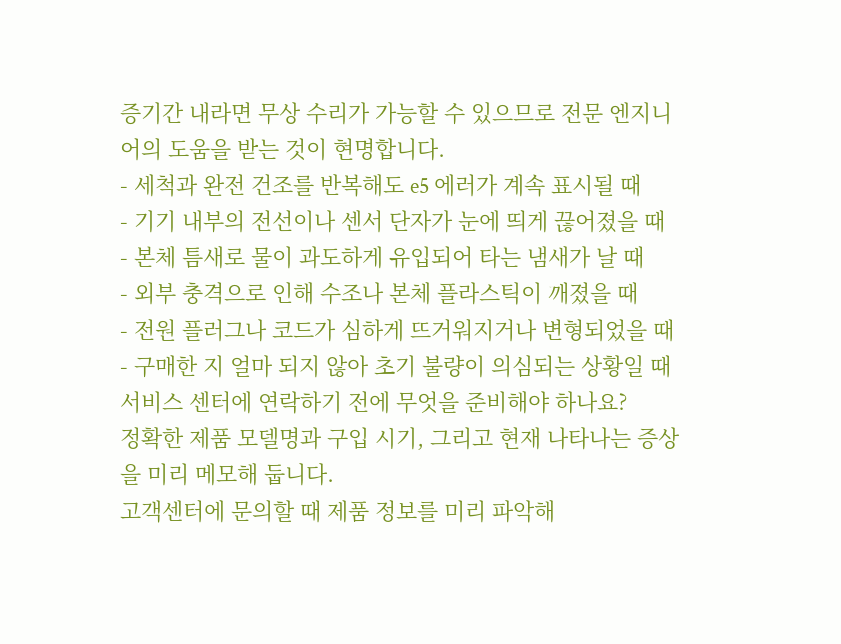증기간 내라면 무상 수리가 가능할 수 있으므로 전문 엔지니어의 도움을 받는 것이 현명합니다.
- 세척과 완전 건조를 반복해도 e5 에러가 계속 표시될 때
- 기기 내부의 전선이나 센서 단자가 눈에 띄게 끊어졌을 때
- 본체 틈새로 물이 과도하게 유입되어 타는 냄새가 날 때
- 외부 충격으로 인해 수조나 본체 플라스틱이 깨졌을 때
- 전원 플러그나 코드가 심하게 뜨거워지거나 변형되었을 때
- 구매한 지 얼마 되지 않아 초기 불량이 의심되는 상황일 때
서비스 센터에 연락하기 전에 무엇을 준비해야 하나요?
정확한 제품 모델명과 구입 시기, 그리고 현재 나타나는 증상을 미리 메모해 둡니다.
고객센터에 문의할 때 제품 정보를 미리 파악해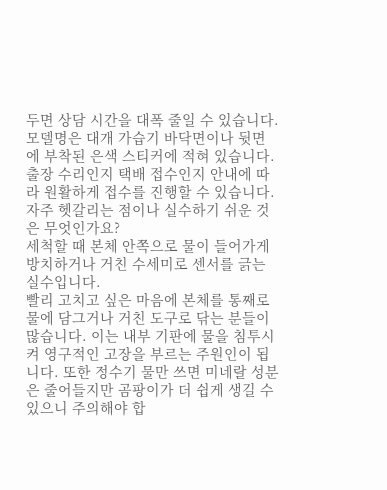두면 상담 시간을 대폭 줄일 수 있습니다. 모델명은 대개 가습기 바닥면이나 뒷면에 부착된 은색 스티커에 적혀 있습니다. 출장 수리인지 택배 접수인지 안내에 따라 원활하게 접수를 진행할 수 있습니다.
자주 헷갈리는 점이나 실수하기 쉬운 것은 무엇인가요?
세척할 때 본체 안쪽으로 물이 들어가게 방치하거나 거친 수세미로 센서를 긁는 실수입니다.
빨리 고치고 싶은 마음에 본체를 통째로 물에 담그거나 거친 도구로 닦는 분들이 많습니다. 이는 내부 기판에 물을 침투시켜 영구적인 고장을 부르는 주원인이 됩니다. 또한 정수기 물만 쓰면 미네랄 성분은 줄어들지만 곰팡이가 더 쉽게 생길 수 있으니 주의해야 합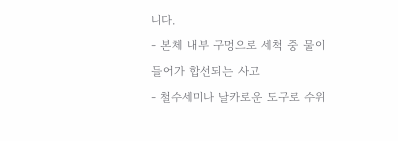니다.
- 본체 내부 구멍으로 세척 중 물이 들어가 합선되는 사고
- 철수세미나 날카로운 도구로 수위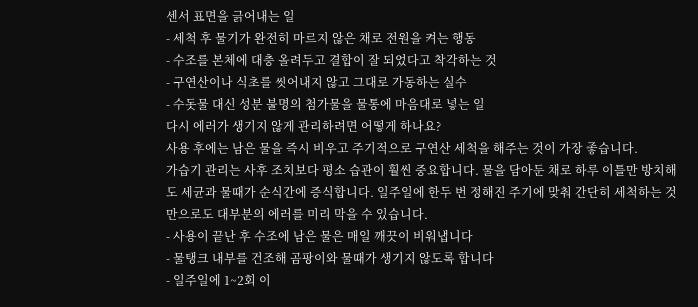센서 표면을 긁어내는 일
- 세척 후 물기가 완전히 마르지 않은 채로 전원을 켜는 행동
- 수조를 본체에 대충 올려두고 결합이 잘 되었다고 착각하는 것
- 구연산이나 식초를 씻어내지 않고 그대로 가동하는 실수
- 수돗물 대신 성분 불명의 첨가물을 물통에 마음대로 넣는 일
다시 에러가 생기지 않게 관리하려면 어떻게 하나요?
사용 후에는 남은 물을 즉시 비우고 주기적으로 구연산 세척을 해주는 것이 가장 좋습니다.
가습기 관리는 사후 조치보다 평소 습관이 훨씬 중요합니다. 물을 담아둔 채로 하루 이틀만 방치해도 세균과 물때가 순식간에 증식합니다. 일주일에 한두 번 정해진 주기에 맞춰 간단히 세척하는 것만으로도 대부분의 에러를 미리 막을 수 있습니다.
- 사용이 끝난 후 수조에 남은 물은 매일 깨끗이 비워냅니다
- 물탱크 내부를 건조해 곰팡이와 물때가 생기지 않도록 합니다
- 일주일에 1~2회 이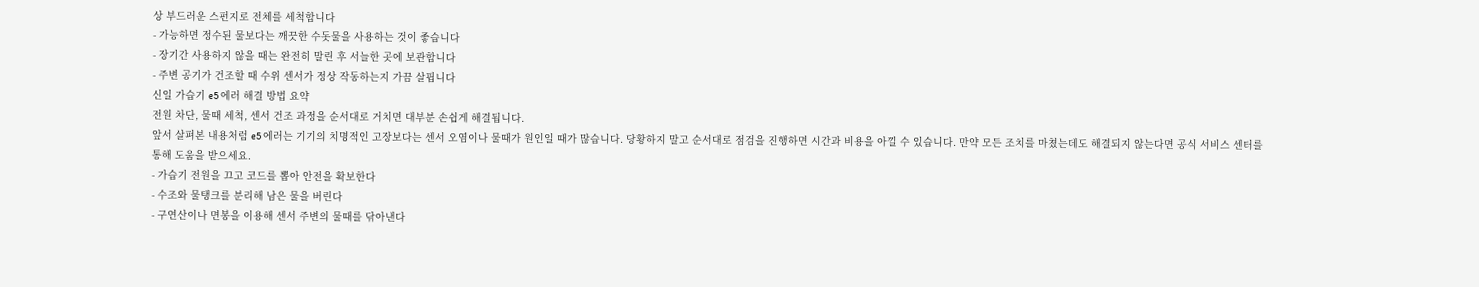상 부드러운 스펀지로 전체를 세척합니다
- 가능하면 정수된 물보다는 깨끗한 수돗물을 사용하는 것이 좋습니다
- 장기간 사용하지 않을 때는 완전히 말린 후 서늘한 곳에 보관합니다
- 주변 공기가 건조할 때 수위 센서가 정상 작동하는지 가끔 살핍니다
신일 가습기 e5 에러 해결 방법 요약
전원 차단, 물때 세척, 센서 건조 과정을 순서대로 거치면 대부분 손쉽게 해결됩니다.
앞서 살펴본 내용처럼 e5 에러는 기기의 치명적인 고장보다는 센서 오염이나 물때가 원인일 때가 많습니다. 당황하지 말고 순서대로 점검을 진행하면 시간과 비용을 아낄 수 있습니다. 만약 모든 조치를 마쳤는데도 해결되지 않는다면 공식 서비스 센터를 통해 도움을 받으세요.
- 가습기 전원을 끄고 코드를 뽑아 안전을 확보한다
- 수조와 물탱크를 분리해 남은 물을 버린다
- 구연산이나 면봉을 이용해 센서 주변의 물때를 닦아낸다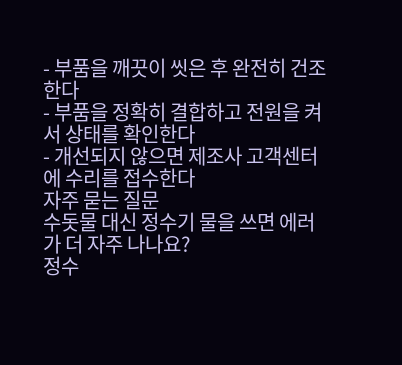- 부품을 깨끗이 씻은 후 완전히 건조한다
- 부품을 정확히 결합하고 전원을 켜서 상태를 확인한다
- 개선되지 않으면 제조사 고객센터에 수리를 접수한다
자주 묻는 질문
수돗물 대신 정수기 물을 쓰면 에러가 더 자주 나나요?
정수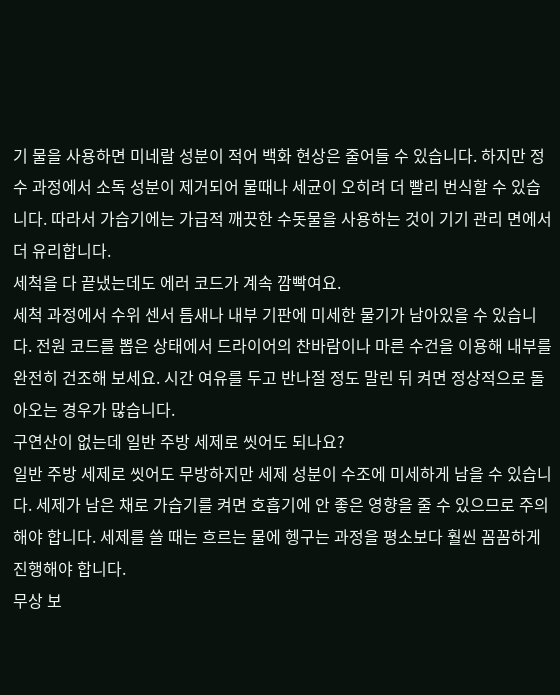기 물을 사용하면 미네랄 성분이 적어 백화 현상은 줄어들 수 있습니다. 하지만 정수 과정에서 소독 성분이 제거되어 물때나 세균이 오히려 더 빨리 번식할 수 있습니다. 따라서 가습기에는 가급적 깨끗한 수돗물을 사용하는 것이 기기 관리 면에서 더 유리합니다.
세척을 다 끝냈는데도 에러 코드가 계속 깜빡여요.
세척 과정에서 수위 센서 틈새나 내부 기판에 미세한 물기가 남아있을 수 있습니다. 전원 코드를 뽑은 상태에서 드라이어의 찬바람이나 마른 수건을 이용해 내부를 완전히 건조해 보세요. 시간 여유를 두고 반나절 정도 말린 뒤 켜면 정상적으로 돌아오는 경우가 많습니다.
구연산이 없는데 일반 주방 세제로 씻어도 되나요?
일반 주방 세제로 씻어도 무방하지만 세제 성분이 수조에 미세하게 남을 수 있습니다. 세제가 남은 채로 가습기를 켜면 호흡기에 안 좋은 영향을 줄 수 있으므로 주의해야 합니다. 세제를 쓸 때는 흐르는 물에 헹구는 과정을 평소보다 훨씬 꼼꼼하게 진행해야 합니다.
무상 보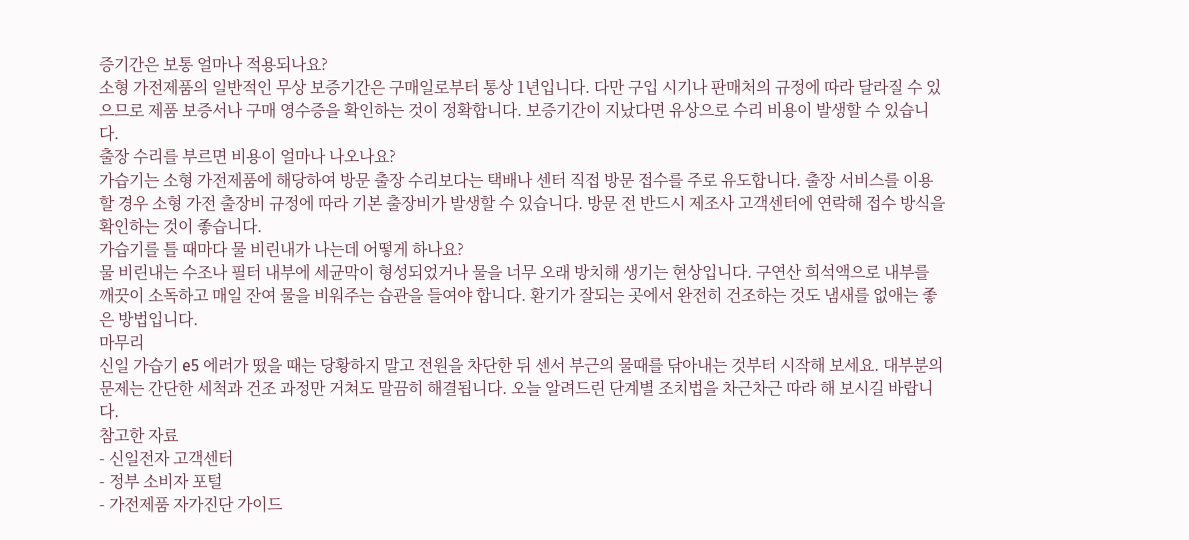증기간은 보통 얼마나 적용되나요?
소형 가전제품의 일반적인 무상 보증기간은 구매일로부터 통상 1년입니다. 다만 구입 시기나 판매처의 규정에 따라 달라질 수 있으므로 제품 보증서나 구매 영수증을 확인하는 것이 정확합니다. 보증기간이 지났다면 유상으로 수리 비용이 발생할 수 있습니다.
출장 수리를 부르면 비용이 얼마나 나오나요?
가습기는 소형 가전제품에 해당하여 방문 출장 수리보다는 택배나 센터 직접 방문 접수를 주로 유도합니다. 출장 서비스를 이용할 경우 소형 가전 출장비 규정에 따라 기본 출장비가 발생할 수 있습니다. 방문 전 반드시 제조사 고객센터에 연락해 접수 방식을 확인하는 것이 좋습니다.
가습기를 틀 때마다 물 비린내가 나는데 어떻게 하나요?
물 비린내는 수조나 필터 내부에 세균막이 형성되었거나 물을 너무 오래 방치해 생기는 현상입니다. 구연산 희석액으로 내부를 깨끗이 소독하고 매일 잔여 물을 비워주는 습관을 들여야 합니다. 환기가 잘되는 곳에서 완전히 건조하는 것도 냄새를 없애는 좋은 방법입니다.
마무리
신일 가습기 e5 에러가 떴을 때는 당황하지 말고 전원을 차단한 뒤 센서 부근의 물때를 닦아내는 것부터 시작해 보세요. 대부분의 문제는 간단한 세척과 건조 과정만 거쳐도 말끔히 해결됩니다. 오늘 알려드린 단계별 조치법을 차근차근 따라 해 보시길 바랍니다.
참고한 자료
- 신일전자 고객센터
- 정부 소비자 포털
- 가전제품 자가진단 가이드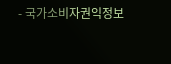- 국가소비자권익정보